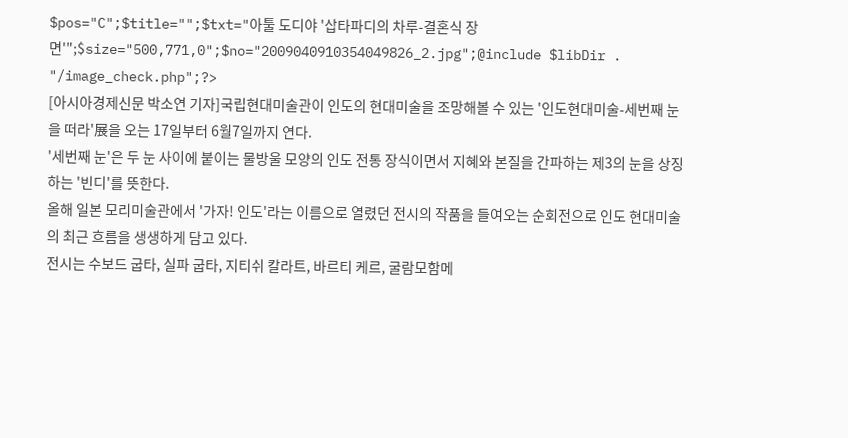$pos="C";$title="";$txt="아툴 도디야 '삽타파디의 차루-결혼식 장면'";$size="500,771,0";$no="2009040910354049826_2.jpg";@include $libDir . "/image_check.php";?>
[아시아경제신문 박소연 기자]국립현대미술관이 인도의 현대미술을 조망해볼 수 있는 '인도현대미술-세번째 눈을 떠라'展을 오는 17일부터 6월7일까지 연다.
'세번째 눈'은 두 눈 사이에 붙이는 물방울 모양의 인도 전통 장식이면서 지혜와 본질을 간파하는 제3의 눈을 상징하는 '빈디'를 뜻한다.
올해 일본 모리미술관에서 '가자! 인도'라는 이름으로 열렸던 전시의 작품을 들여오는 순회전으로 인도 현대미술의 최근 흐름을 생생하게 담고 있다.
전시는 수보드 굽타, 실파 굽타, 지티쉬 칼라트, 바르티 케르, 굴람모함메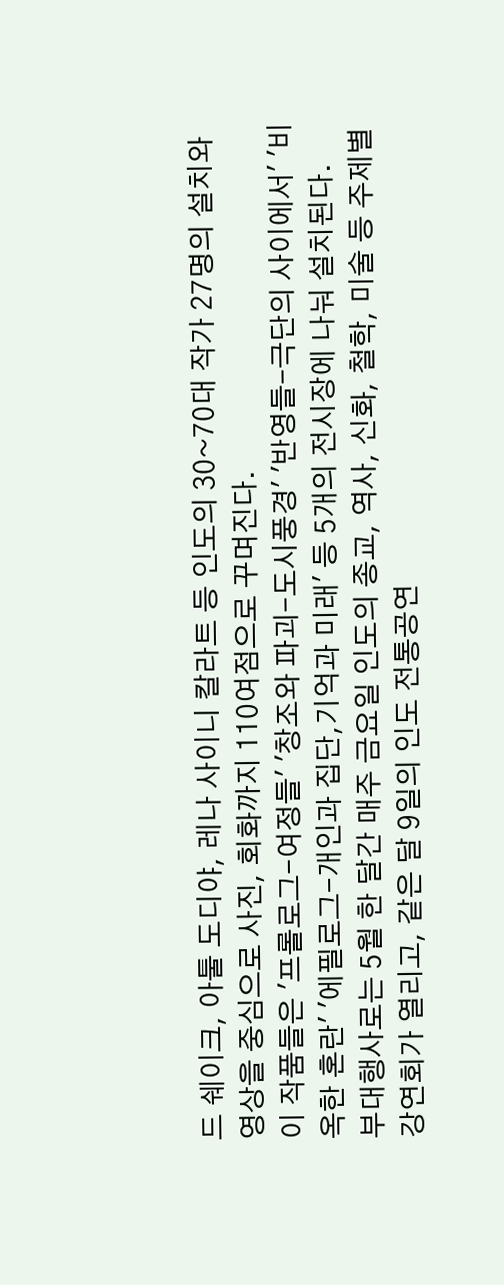드 쉐이크, 아툴 도디야, 레나 사이니 칼라트 등 인도의 30~70대 작가 27명의 설치와 영상을 중심으로 사진, 회화까지 110여점으로 꾸며진다.
이 작품들은 '프롤로그-여정들' '창조와 파괴-도시풍경' '반영들-극단의 사이에서' '비옥한 혼란' '에필로그-개인과 집단,기억과 미래' 등 5개의 전시장에 나눠 설치된다.
부대행사로는 5월 한 달간 매주 금요일 인도의 종교, 역사, 신화, 철학, 미술 등 주제별 강연회가 열리고, 같은 달 9일의 인도 전통공연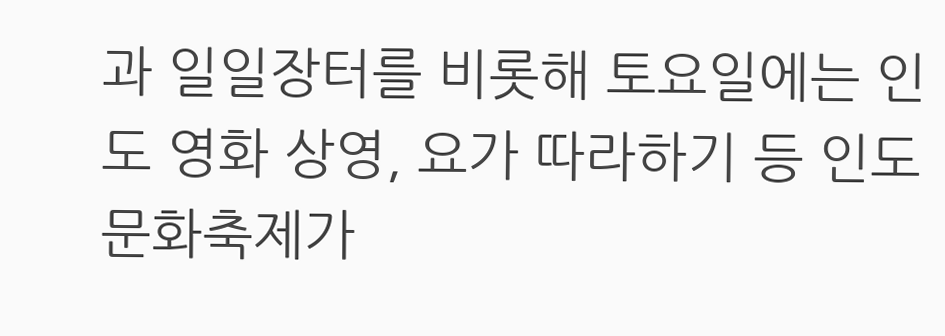과 일일장터를 비롯해 토요일에는 인도 영화 상영, 요가 따라하기 등 인도 문화축제가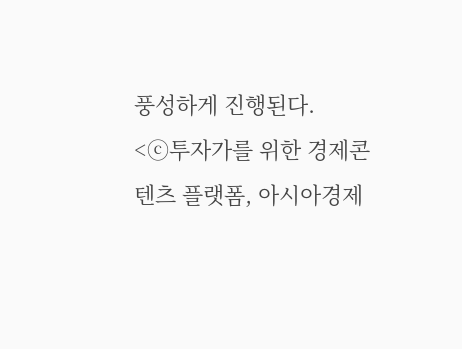풍성하게 진행된다.
<ⓒ투자가를 위한 경제콘텐츠 플랫폼, 아시아경제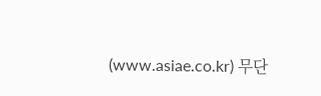(www.asiae.co.kr) 무단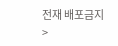전재 배포금지>